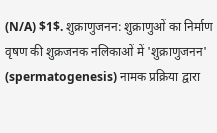(N/A) $1$. शुक्राणुजनन: शुक्राणुओं का निर्माण वृषण की शुक्रजनक नलिकाओं में 'शुक्राणुजनन' (spermatogenesis) नामक प्रक्रिया द्वारा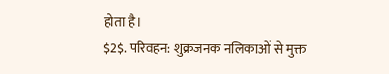होता है।
$2$. परिवहन: शुक्रजनक नलिकाओं से मुक्त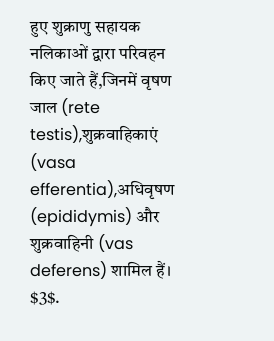हुए शुक्राणु सहायक नलिकाओं द्वारा परिवहन किए जाते हैं,जिनमें वृषण जाल (rete testis),शुक्रवाहिकाएं (vasa efferentia),अधिवृषण (epididymis) और शुक्रवाहिनी (vas deferens) शामिल हैं।
$3$.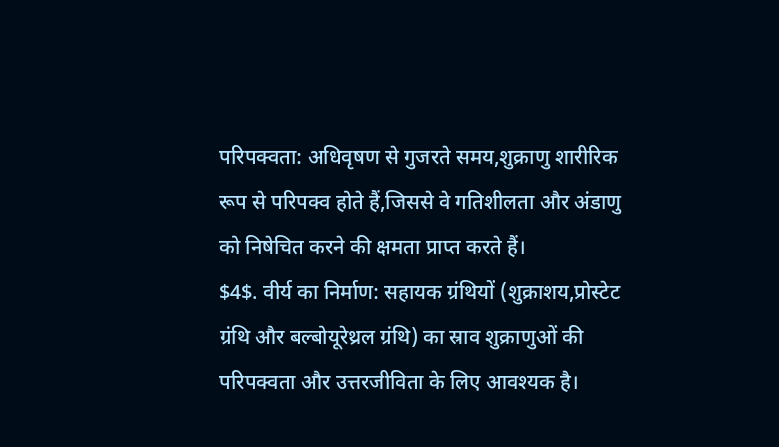परिपक्वता: अधिवृषण से गुजरते समय,शुक्राणु शारीरिक रूप से परिपक्व होते हैं,जिससे वे गतिशीलता और अंडाणु को निषेचित करने की क्षमता प्राप्त करते हैं।
$4$. वीर्य का निर्माण: सहायक ग्रंथियों (शुक्राशय,प्रोस्टेट ग्रंथि और बल्बोयूरेथ्रल ग्रंथि) का स्राव शुक्राणुओं की परिपक्वता और उत्तरजीविता के लिए आवश्यक है।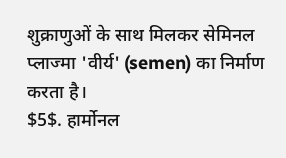शुक्राणुओं के साथ मिलकर सेमिनल प्लाज्मा 'वीर्य' (semen) का निर्माण करता है।
$5$. हार्मोनल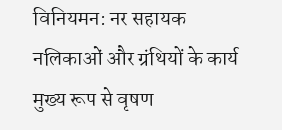विनियमन: नर सहायक नलिकाओं और ग्रंथियों के कार्य मुख्य रूप से वृषण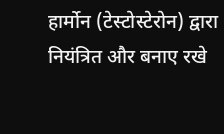हार्मोन (टेस्टोस्टेरोन) द्वारा नियंत्रित और बनाए रखे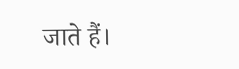जाते हैं।